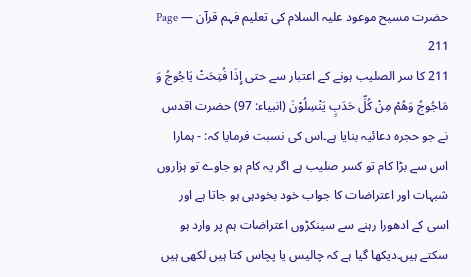حضرت مسیح موعود علیہ السلام کی تعلیم فہم قرآن — Page 211
211 کا سر الصلیب ہونے کے اعتبار سے حتى إِذَا فُتِحَتْ يَاجُوجُ وَ مَاجُوجُ وَهُمْ مِنْ كُلِّ حَدَبٍ يَنْسِلُوْنَ (انبياء: 97) حضرت اقدس نے جو حجرہ دعائیہ بنایا ہے۔اس کی نسبت فرمایا کہ: - ہمارا اس سے بڑا کام تو کسر صلیب ہے اگر یہ کام ہو جاوے تو ہزاروں شبہات اور اعتراضات کا جواب خود بخودہی ہو جاتا ہے اور اسی کے ادھورا رہنے سے سینکڑوں اعتراضات ہم پر وارد ہو سکتے ہیں۔دیکھا گیا ہے کہ چالیس یا پچاس کتا ہیں لکھی ہیں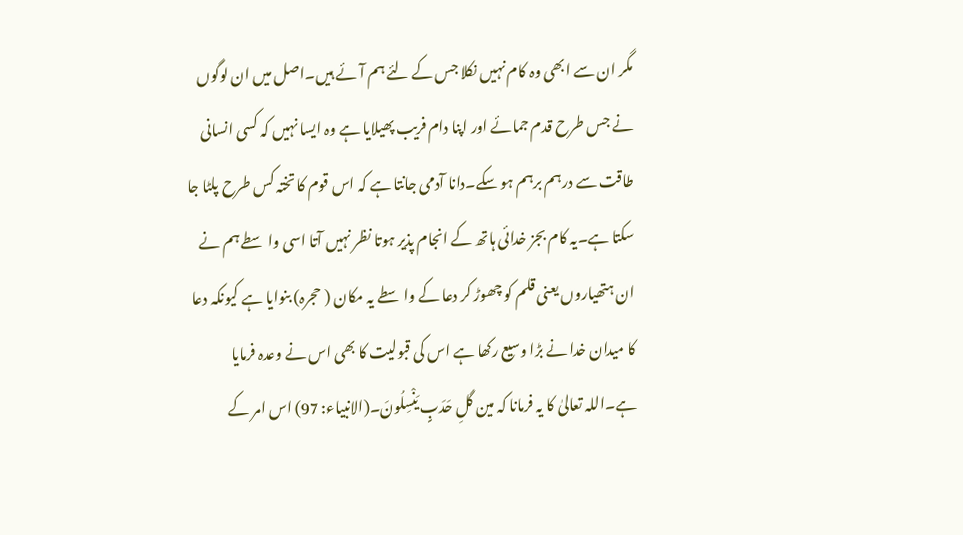مگر ان سے ابھی وہ کام نہیں نکلا جس کے لئے ہم آئے ہیں۔اصل میں ان لوگوں نے جس طرح قدم جمائے اور اپنا دام فریب پھیلایا ہے وہ ایسا نہیں کہ کسی انسانی طاقت سے درہم برہم ہو سکے۔دانا آدمی جانتا ہے کہ اس قوم کا تختہ کس طرح پلٹا جا سکتا ہے۔یہ کام بجز خدائی ہاتھ کے انجام پذیر ہوتا نظر نہیں آتا اسی واسطے ہم نے ان ہتھیاروں یعنی قلم کو چھوڑ کر دعا کے واسطے یہ مکان ( حجرہ) بنوایا ہے کیونکہ دعا کا میدان خدا نے بڑا وسیع رکھا ہے اس کی قبولیت کا بھی اس نے وعدہ فرمایا ہے۔اللہ تعالیٰ کا یہ فرمانا کہ مین گلِ حَدَبٍ يَنْسِلُونَ۔(الانبیاء: 97) اس امر کے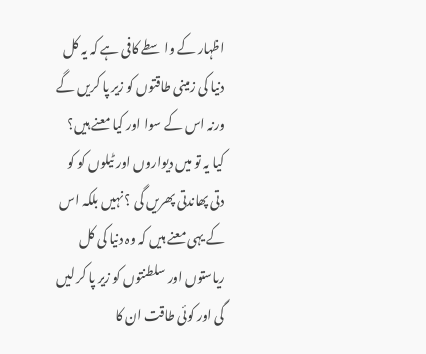اظہار کے واسطے کافی ہے کہ یہ کل دنیا کی زمینی طاقتوں کو زیر پا کریں گے ورنہ اس کے سوا اور کیا معنے ہیں؟ کیا یہ تو میں دیواروں اور ٹیلوں کو کو دتی پھاندتی پھریں گی ؟ نہیں بلکہ اس کے یہی معنے ہیں کہ وہ دنیا کی کل ریاستوں اور سلطنتوں کو زیر پا کر لیں گی اور کوئی طاقت ان کا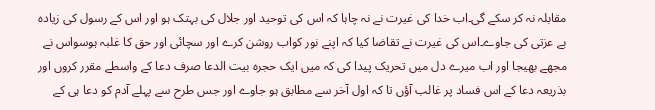مقابلہ نہ کر سکے گی۔اب خدا کی غیرت نے نہ چاہا کہ اس کی توحید اور جلال کی بہتک ہو اور اس کے رسول کی زیادہ بے عزتی کی جاوے۔اس کی غیرت نے تقاضا کیا کہ اپنے نور کواب روشن کرے اور سچائی اور حق کا غلبہ ہوسواس نے مجھے بھیجا اور اب میرے دل میں تحریک پیدا کی کہ میں ایک حجرہ بیت الدعا صرف دعا کے واسطے مقرر کروں اور بذریعہ دعا کے اس فساد پر غالب آؤں تا کہ اول آخر سے مطابق ہو جاوے اور جس طرح سے پہلے آدم کو دعا ہی کے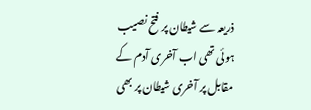ذریعہ سے شیطان پر فتح نصیب ہوئی تھی اب آخری آدم کے مقابل پر آخری شیطان پر بھی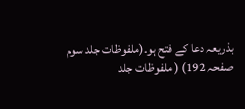بذریعہ دعا کے فتح ہو۔(ملفوظات جلد سوم صفحہ 192) ( ملفوظات جلد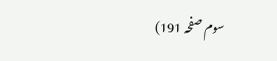سوم صفحہ 191)